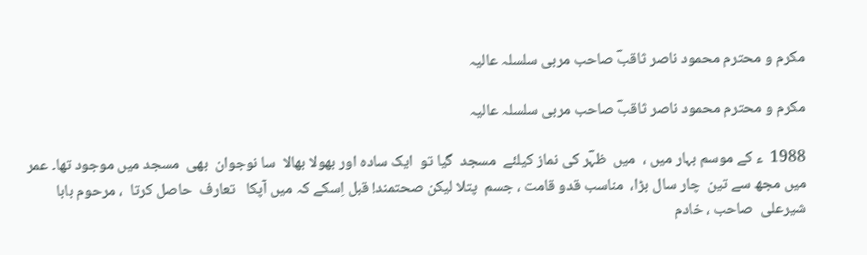مکرم و محترم محمود ناصر ثاقبؔ صاحب مربی سلسلہ عالیہ

مکرم و محترم محمود ناصر ثاقبؔ صاحب مربی سلسلہ عالیہ

1988  ء کے موسم بہار میں ،  میں  ظہؔر کی نماز کیلئے  مسجد  گیا تو  ایک سادہ اور بھولا بھالا  سا نوجوان  بھی  مسجد میں موجود تھا۔ عمر میں مجھ سے تین  چار سال بڑا،  مناسب قدو قامت ، جسم  پتلا لیکن صحتمند! قبل اِسکے کہ میں آپکا   تعارف  حاصل کرتا  ، مرحوم بابا شیرعلی  صاحب ، خادم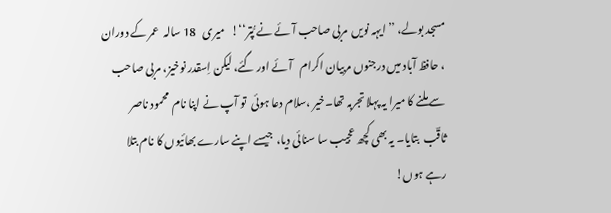مسجد بولے، ’’ایہہ نویں  مربی صاحب آئے نے پُّتر‘‘!   میری   18 سالہ  عمر کے دوران  ، حافظ آباد میں درجنوں مربیان اکرام   آئے اور گئے، لیکن اِسقدر نوخیز، مربی صاحب سے ملنے کا میرا یہ پہلا تجربہ تھا۔خیر ،سلام دعا ہوئی  تو آپ نے اپنا نام  محمود ناصر ثاقؔب  بتایا۔ یہ بھی کچھ عجیب سا سنائی دیا،  جیسے اپنے سارے بھائیوں کا نام بتلا  رہے ہوں!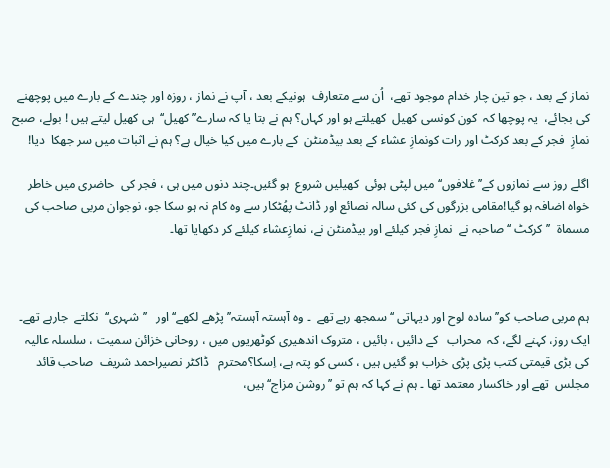نماز کے بعد ، جو تین چار خدام موجود تھے،  اُن سے متعارف  ہونیکے بعد ، آپ نے نماز ، روزہ اور چندے کے بارے میں پوچھنے کی بجائے،  یہ پوچھا کہ  کون کونسی کھیل  کھیلتے ہو اور کہاں؟ ہم نے بتا یا کہ سارے’’ کھیل‘‘  ہی کھیل لیتے ہیں ! بولے، صبح نمازِ  فجر کے بعد کرکٹ اور رات کونمازِ عشاء کے بعد بیڈمنٹن  کے بارے میں کیا خیال ہے؟ ہم نے اثبات میں سر جھکا  دیا!

اگلے روز سے نمازوں کے’’ غلافوں‘‘ میں لپٹی ہوئی  کھیلیں شروع  ہو گئیں۔چند دنوں میں ہی ، فجر کی  حاضری میں خاطر خواہ اضافہ ہو گیا!مقامی بزرگوں کی کئی سالہ نصائع اور ڈانٹ پھُٹکار سے وہ کام نہ ہو سکا جو، نوجوان مربی صاحب کی مسماۃ  ’’کرکٹ ‘‘صاحبہ نے  نمازِ فجر کیلئے اور بیڈمنٹن نے، نمازِعشاء کیلئے کر دکھایا تھا۔



ہم مربی صاحب کو’’ سادہ لوح اور دیہاتی ‘‘سمجھ رہے تھے  ۔ وہ آہستہ آہستہ’’ پڑھے لکھے‘‘ اور   ’’شہری‘‘  نکلتے  جارہے تھے۔ ایک روز، کہنے لگے، کہ  محراب   کے دائیں ، بائیں ، متروک اندھیری کوٹھریوں میں ، روحانی خزائن سمیت ، سلسلہ عالیہ کی بڑی قیمتی کتب پڑی پڑی خراب ہو گئیں ہیں ، کسی کو پتہ ہے، اِسکا؟محترم   ڈاکٹر نصیراحمد شریف  صاحب قائد مجلس  تھے اور خاکسار معتمد تھا ۔ ہم نے کہا کہ ہم تو ’’روشن مزاج‘‘ ہیں،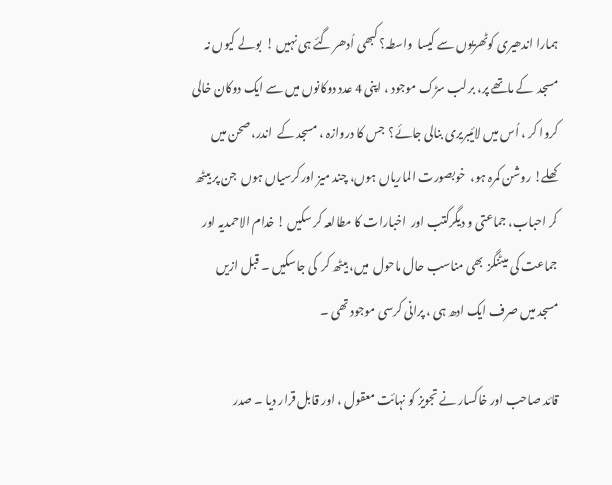ہمارا اندھیری کوٹھریوں سے کیسا  واسطہ؟ کبھی اُدھر گئے ہی نہیں !  بولے کیوں نہ مسجد  کے ماتھے پر، بر لب سڑک موجود ، اپنی 4 عدد دوکانوں میں سے ایک دوکان خالی کروا کر ، اُس میں لائیبریری بنالی جائے؟  جس کا دروازہ ، مسجد کے  اندر، صحن میں کھلے! روشن کمرہ ہو،  خوبصورت الماریاں ہوں، چند میز اورکرسیاں ہوں  جن پر بیٹھ کر احباب، جماعتی و دیگرکتب اور  اخبارات کا مطالعہ کر سکیں ! خدام الاحمدیہ اور جماعت کی میٹنگز  بھی مناسب حال ماحول  میں، بیٹھ کر  کی جاسکیں ۔ قبل ازیں مسجد میں صرف ایک ادھ ہی ، پرانی کرسی موجود تھی ۔

قائد صاحب اور خاکسار نے تجویز کو نہائت معقول ، اور قابل قرار دیا ۔ صدر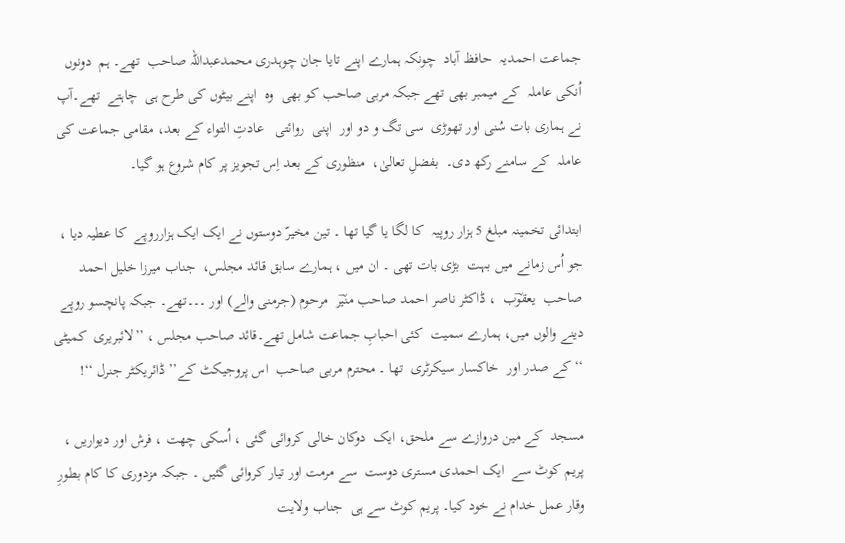جماعت احمدیہ  حافظ آباد  چونکہ ہمارے اپنے تایا جان چوہدری محمدعبداللہ صاحب  تھے۔ ہم  دونوں  اُنکی عاملہ  کے میمبر بھی تھے جبکہ مربی صاحب کو بھی  وہ  اپنے بیٹوں کی طرح ہی  چاہتے  تھے۔آپ  نے ہماری بات سُنی اور تھوڑی  سی تگ و دو اور  اپنی  روائتی   عادتِ التواء کے بعد، مقامی جماعت کی  عاملہ  کے سامنے رکھ دی۔  بفضلِ تعالیٰ،  منظوری کے بعد اِس تجویز پر کام شروع ہو گیا۔

ابتدائی تخمینہ مبلغ 5 ہزار روپیہ  کا لگا یا گیا تھا ۔ تین مخیرّ دوستوں نے ایک ایک ہزارروپے  کا عطیہ دیا ، جو اُس زمانے میں بہت  بڑی بات تھی ۔ ان میں ، ہمارے سابق قائد مجلس،  جناب میرزا خلیل احمد صاحب  یعقوؔب  ، ڈاکٹر ناصر احمد صاحب منیؔر  مرحوم (جرمنی والے) اور ۔۔۔تھے۔ جبکہ پانچسو روپے دینے والوں میں، ہمارے سمیت  کئی احبابِ جماعت شامل تھے۔قائد صاحب مجلس ، ’’لائبریری  کمیٹی ‘‘ کے صدر اور  خاکسار سیکرٹری  تھا ۔ محترم مربی صاحب  اس پروجیکٹ کے’’ ڈائریکٹر جنرل ‘‘!

مسجد  کے مین دروازے سے ملحق، ایک  دوکان خالی کروائی گئی ، اُسکی چھت ، فرش اور دیواریں ، پریم کوٹ سے  ایک احمدی مستری دوست  سے مرمت اور تیار کروائی گئیں ۔ جبکہ مزدوری کا کام بطورِ وقار عمل خدام نے خود کیا۔ پریم کوٹ سے ہی  جناب ولایت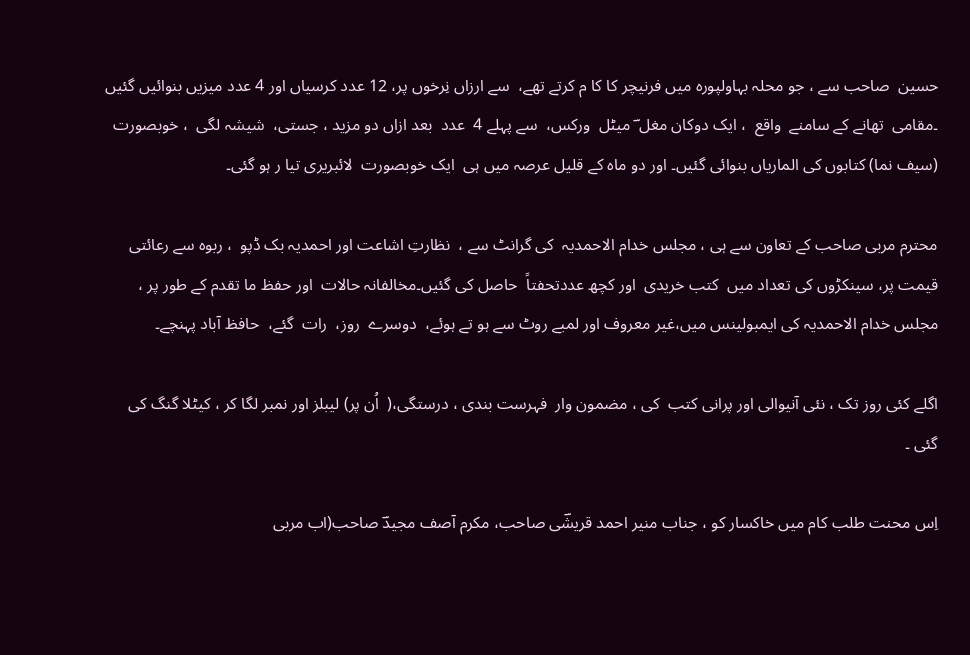حسین  صاحب سے ، جو محلہ بہاولپورہ میں فرنیچر کا کا م کرتے تھے،  سے ارزاں نِرخوں پر، 12 عدد کرسیاں اور 4 عدد میزیں بنوائیں گئیں  ۔مقامی  تھانے کے سامنے  واقع  ، ایک دوکان مغل ؔ میٹل  ورکس،  سے پہلے 4  عدد  بعد ازاں دو مزید ، جستی،  شیشہ لگی  ، خوبصورت (سیف نما) کتابوں کی الماریاں بنوائی گئیں۔ اور دو ماہ کے قلیل عرصہ میں ہی  ایک خوبصورت  لائبریری تیا ر ہو گئی۔

محترم مربی صاحب کے تعاون سے ہی ، مجلس خدام الاحمدیہ  کی گرانٹ سے ،  نظارتِ اشاعت اور احمدیہ بک ڈپو  ، ربوہ سے رعائتی  قیمت پر، سینکڑوں کی تعداد میں  کتب خریدی  اور کچھ عددتحفتاً  حاصل کی گئیں۔مخالفانہ حالات  اور حفظ ما تقدم کے طور پر ، مجلس خدام الاحمدیہ کی ایمبولینس میں،غیر معروف اور لمبے روٹ سے ہو تے ہوئے،  دوسرے  روز،  رات  گئے،  حافظ آباد پہنچے۔

اگلے کئی روز تک ، نئی آنیوالی اور پرانی کتب  کی ، مضمون وار  فہرست بندی ، درستگی،(  اُن پر) لیبلز اور نمبر لگا کر ، کیٹلا گنگ کی گئی ۔

اِس محنت طلب کام میں خاکسار کو ، جناب منیر احمد قریشؔی صاحب، مکرم آصف مجیدؔ صاحب(اب مربی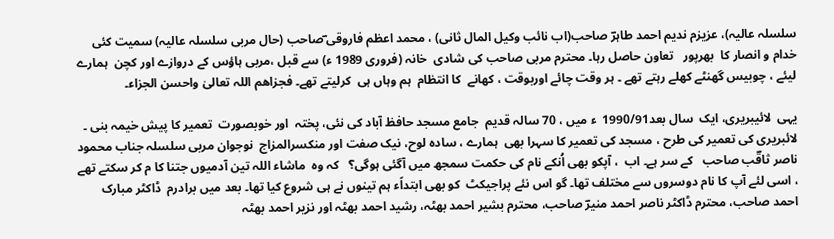سلسلہ عالیہ)، عزیزم ندیم احمد طاہرؔ صاحب(اب نائب وکیل المال ثانی) ، محمد اعظم فاروقی ؔصاحب (حال مربی سلسلہ عالیہ) سمیت کئی خدام و انصار کا  بھرپور   تعاون حاصل رہا۔ محترم مربی صاحب کی شادی  خانہ (فروری 1989 ء) سے قبل ،مربی ہاؤس کے دروازے اور کچن  ہمارے لیئے ، چوبیس گھنٹے کھلے رہتے تھے ۔ ہر وقت چائے اوربوقت ، کھانے  کا انتظام  ہم وہاں ہی  کرلیتے تھے۔ فجزاھم اللہ تعالیٰ واحسن الجزاء۔

یہی  لائیبریری، ایک  سال بعد1990/91  ء میں ، 70 سالہ قدیم  جامع مسجد حافظ آباد کی نئی، پختہ  اور خوبصورت  تعمیر کا پیش خیمہ بنی ۔ لائبریری کی تعمیر کی طرح ، مسجد کی تعمیر کا سہرا بھی  ہمارے ، سادہ لوح، نیک صفت اور منکسرالمزاج  نوجوان مربی سلسلہ جناب محمود ناصر ثاقؔب صاحب   کے سر ہے۔ اب  ، آپکو بھی اُنکے نام کی حکمت سمجھ میں آگئی ہوگی؟   کہ وہ  ماشاء اللہ تین آدمیوں جتنا کا م کر سکتے تھے ، اسی لئے آپ کا نام دوسروں سے مختلف تھا۔ گو اس نئے پراجیکٹ  کو بھی ابتداًء ہم تینوں نے ہی شروع کیا تھا۔ بعد میں برادرم  ڈاکٹر مبارک احمد صاحب، محترم ڈاکٹر ناصر احمد منیرؔ صاحب، محترم بشیر احمد بھٹہ، رشید احمد بھٹہ اور نزیر احمد بھٹہ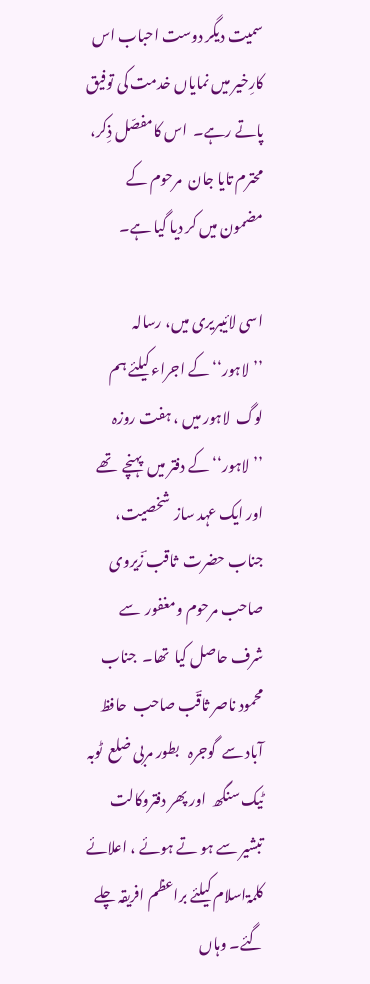سمیت دیگر دوست احباب اس کارِخیر میں نمایاں خدمت کی توفیق پاتے رہے۔  اس کامفصّل ذِکر، محترم تایا جان  مرحوم کے مضمون میں کر دیا گیا ہے۔

اسی لائیبریری میں، رسالہ ’’لاہور‘‘ کے اجراء کیلئے ہم لوگ  لاہور میں ، ہفت روزہ ’’لاہور‘‘ کے دفتر میں  پہنچے  تھے اور ایک عہد ساز  شخصیت، جناب حضرت  ثاقب ؔزیروی صاحب مرحوم ومغفور  سے شرف حاصل کیا  تھا۔  جناب محمود ناصر ثاقؔب صاحب  حافظ آباد سے  گوجرہ   بطور مربی ضلع  ٹوبہ ٹیک سنگھ  اور پھر دفتروکالت تبشیر سے ہو تے ہوئے ، اعلائے کلمۃاسلام کیلئے براعظم افریقہ چلے گئے۔ وہاں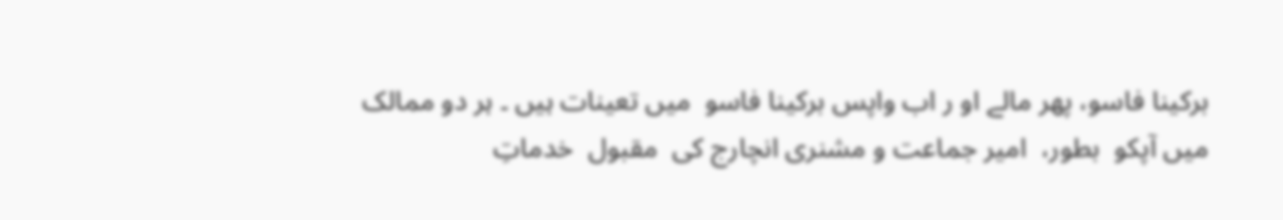برکینا فاسو، پھر مالے او ر اب واپس برکینا فاسو  میں تعینات ہیں ۔ ہر دو ممالک میں آپکو  بطور،  امیر جماعت و مشنری انچارج کی  مقبول  خدماتِ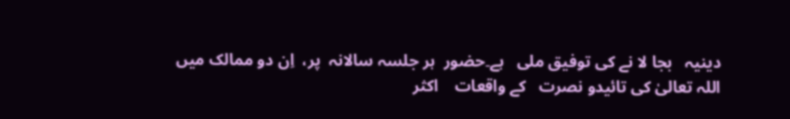دینیہ   بجا لا نے کی توفیق ملی   ہے۔حضور  ہر جلسہ سالانہ  پر،  اِن دو ممالک میں اللہ تعالیٰ کی تائیدو نصرت   کے واقعات    اکثر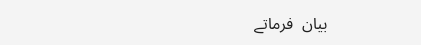بیان  فرماتے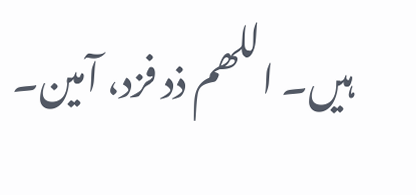ہیں۔ اللھم ذد فزد، آمین۔